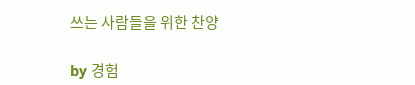쓰는 사람들을 위한 찬양

by 경험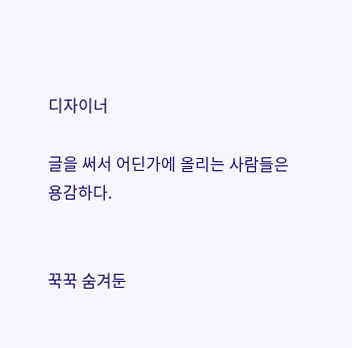디자이너

글을 써서 어딘가에 올리는 사람들은 용감하다.


꾹꾹 숨겨둔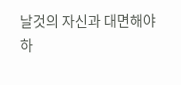날것의 자신과 대면해야 하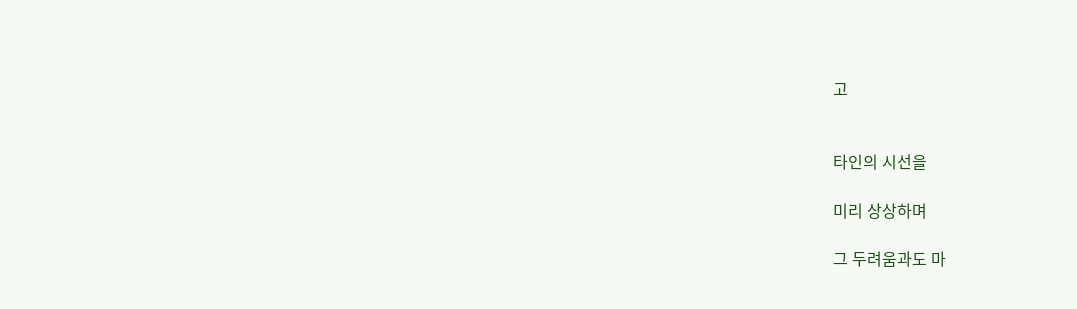고


타인의 시선을

미리 상상하며

그 두려움과도 마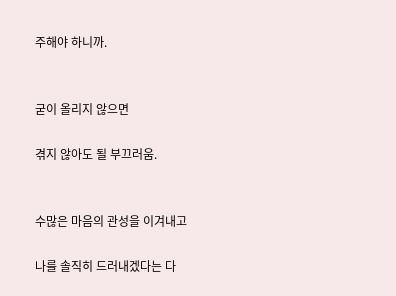주해야 하니까.


굳이 올리지 않으면

겪지 않아도 될 부끄러움.


수많은 마음의 관성을 이겨내고

나를 솔직히 드러내겠다는 다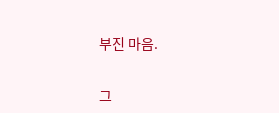부진 마음.


그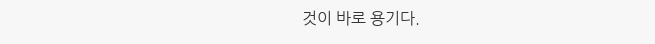것이 바로 용기다.